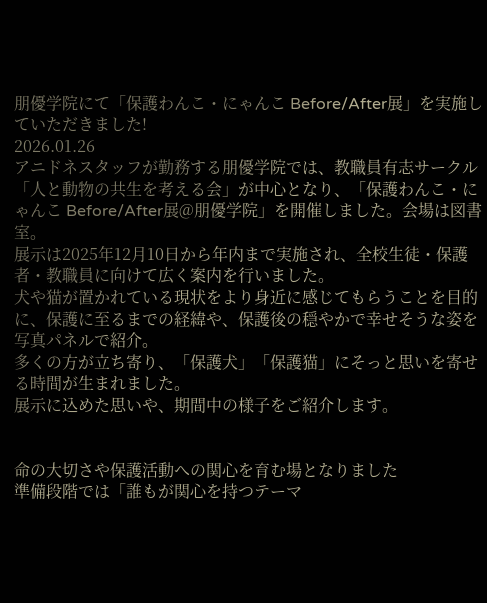朋優学院にて「保護わんこ・にゃんこ Before/After展」を実施していただきました!
2026.01.26
アニドネスタッフが勤務する朋優学院では、教職員有志サークル「人と動物の共生を考える会」が中心となり、「保護わんこ・にゃんこ Before/After展@朋優学院」を開催しました。会場は図書室。
展示は2025年12月10日から年内まで実施され、全校生徒・保護者・教職員に向けて広く案内を行いました。
犬や猫が置かれている現状をより身近に感じてもらうことを目的に、保護に至るまでの経緯や、保護後の穏やかで幸せそうな姿を写真パネルで紹介。
多くの方が立ち寄り、「保護犬」「保護猫」にそっと思いを寄せる時間が生まれました。
展示に込めた思いや、期間中の様子をご紹介します。


命の大切さや保護活動への関心を育む場となりました
準備段階では「誰もが関心を持つテーマ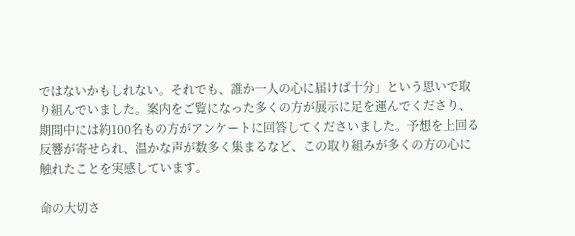ではないかもしれない。それでも、誰か一人の心に届けば十分」という思いで取り組んでいました。案内をご覧になった多くの方が展示に足を運んでくださり、期間中には約100名もの方がアンケートに回答してくださいました。予想を上回る反響が寄せられ、温かな声が数多く集まるなど、この取り組みが多くの方の心に触れたことを実感しています。

命の大切さ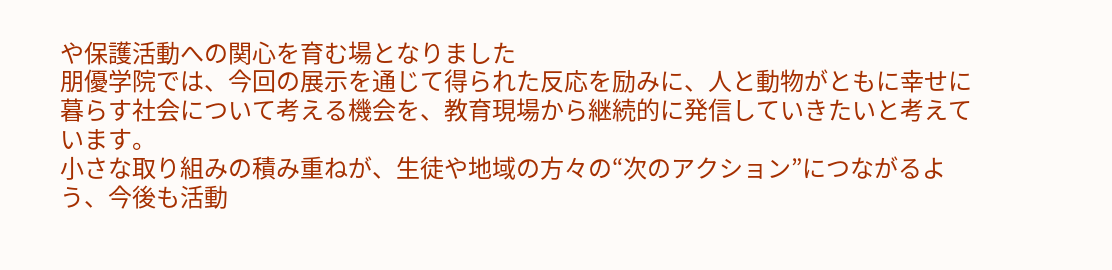や保護活動への関心を育む場となりました
朋優学院では、今回の展示を通じて得られた反応を励みに、人と動物がともに幸せに暮らす社会について考える機会を、教育現場から継続的に発信していきたいと考えています。
小さな取り組みの積み重ねが、生徒や地域の方々の“次のアクション”につながるよう、今後も活動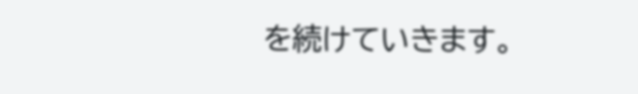を続けていきます。